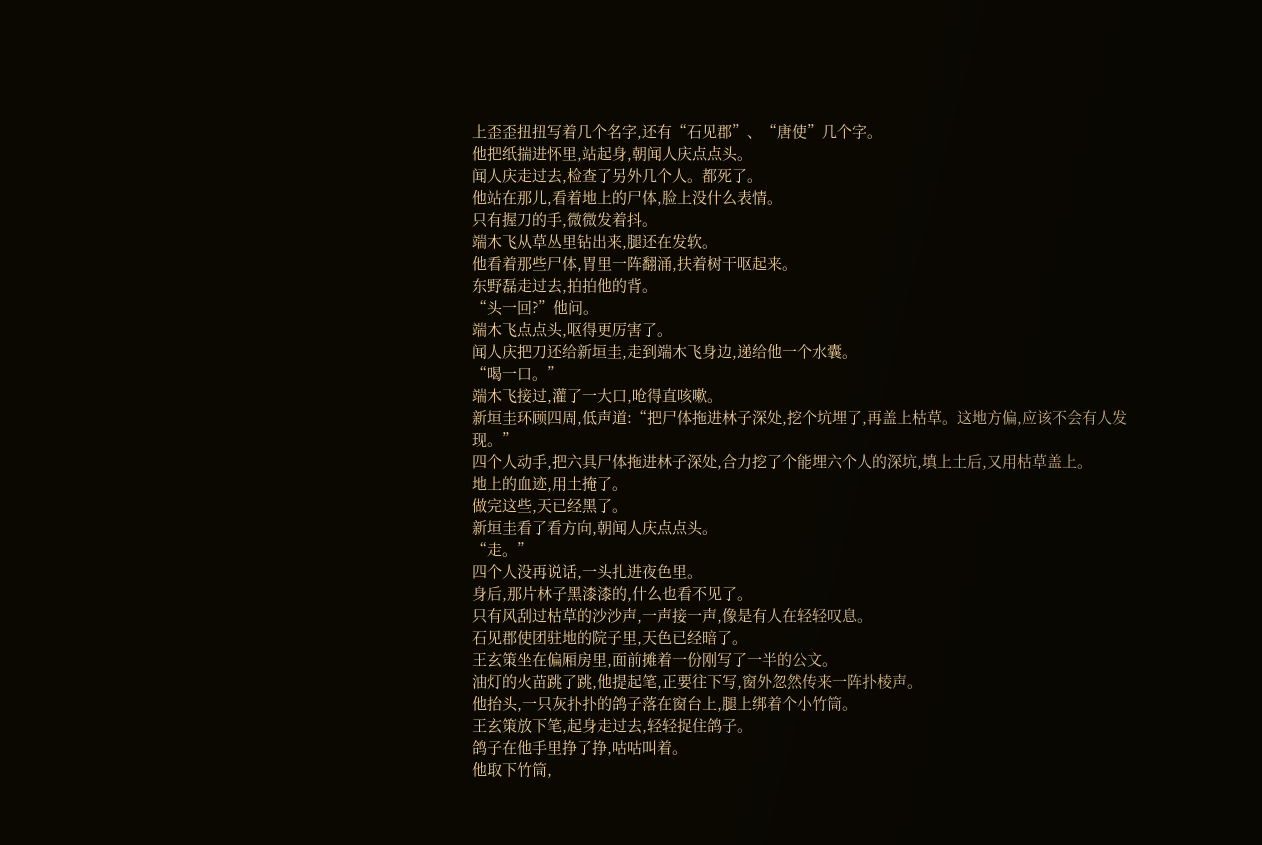上歪歪扭扭写着几个名字,还有“石见郡”、“唐使”几个字。
他把纸揣进怀里,站起身,朝闻人庆点点头。
闻人庆走过去,检查了另外几个人。都死了。
他站在那儿,看着地上的尸体,脸上没什么表情。
只有握刀的手,微微发着抖。
端木飞从草丛里钻出来,腿还在发软。
他看着那些尸体,胃里一阵翻涌,扶着树干呕起来。
东野磊走过去,拍拍他的背。
“头一回?”他问。
端木飞点点头,呕得更厉害了。
闻人庆把刀还给新垣圭,走到端木飞身边,递给他一个水囊。
“喝一口。”
端木飞接过,灌了一大口,呛得直咳嗽。
新垣圭环顾四周,低声道:“把尸体拖进林子深处,挖个坑埋了,再盖上枯草。这地方偏,应该不会有人发现。”
四个人动手,把六具尸体拖进林子深处,合力挖了个能埋六个人的深坑,填上土后,又用枯草盖上。
地上的血迹,用土掩了。
做完这些,天已经黑了。
新垣圭看了看方向,朝闻人庆点点头。
“走。”
四个人没再说话,一头扎进夜色里。
身后,那片林子黑漆漆的,什么也看不见了。
只有风刮过枯草的沙沙声,一声接一声,像是有人在轻轻叹息。
石见郡使团驻地的院子里,天色已经暗了。
王玄策坐在偏厢房里,面前摊着一份刚写了一半的公文。
油灯的火苗跳了跳,他提起笔,正要往下写,窗外忽然传来一阵扑棱声。
他抬头,一只灰扑扑的鸽子落在窗台上,腿上绑着个小竹筒。
王玄策放下笔,起身走过去,轻轻捉住鸽子。
鸽子在他手里挣了挣,咕咕叫着。
他取下竹筒,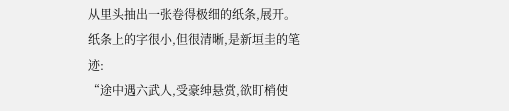从里头抽出一张卷得极细的纸条,展开。
纸条上的字很小,但很清晰,是新垣圭的笔迹:
“途中遇六武人,受豪绅悬赏,欲盯梢使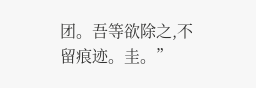团。吾等欲除之,不留痕迹。圭。”